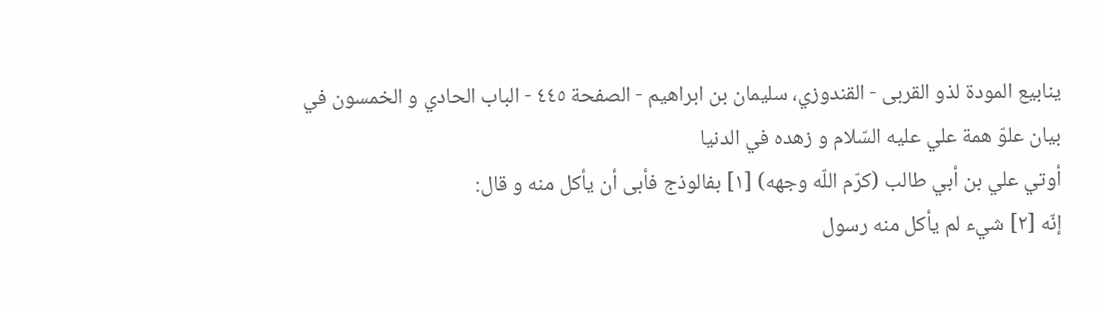ينابيع المودة لذو القربى - القندوزي، سليمان بن ابراهيم - الصفحة ٤٤٥ - الباب الحادي و الخمسون في بيان علوّ همة علي عليه السّلام و زهده في الدنيا
أوتي علي بن أبي طالب (كرّم اللّه وجهه) [١] بفالوذج فأبى أن يأكل منه و قال:
إنّه [٢] شيء لم يأكل منه رسول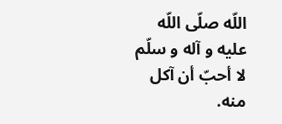اللّه صلّى اللّه عليه و آله و سلّم لا أحبّ أن آكل منه.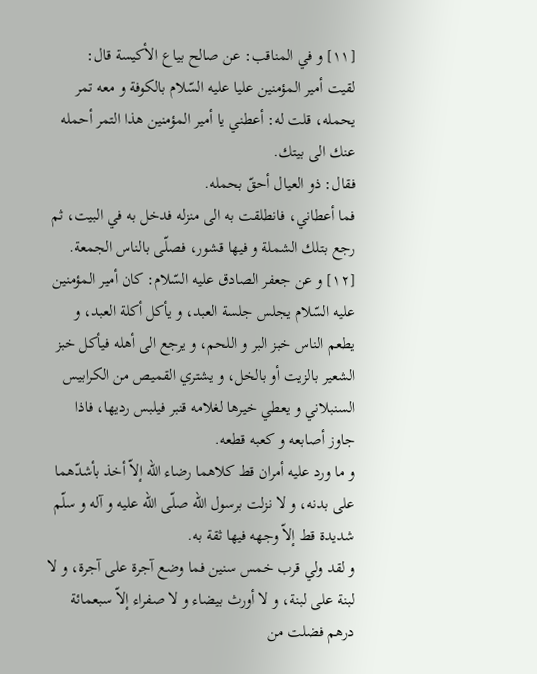[١١] و في المناقب: عن صالح بياع الأكيسة قال:
لقيت أمير المؤمنين عليا عليه السّلام بالكوفة و معه تمر يحمله، قلت له: أعطني يا أمير المؤمنين هذا التمر أحمله عنك الى بيتك.
فقال: ذو العيال أحقّ بحمله.
فما أعطاني، فانطلقت به الى منزله فدخل به في البيت، ثم رجع بتلك الشملة و فيها قشور، فصلّى بالناس الجمعة.
[١٢] و عن جعفر الصادق عليه السّلام: كان أمير المؤمنين عليه السّلام يجلس جلسة العبد، و يأكل أكلة العبد، و يطعم الناس خبز البر و اللحم، و يرجع الى أهله فيأكل خبز الشعير بالزيت أو بالخل، و يشتري القميص من الكرابيس السنبلاني و يعطي خيرها لغلامه قنبر فيلبس رديها، فاذا جاوز أصابعه و كعبه قطعه.
و ما ورد عليه أمران قط كلاهما رضاء اللّه إلاّ أخذ بأشدّهما على بدنه، و لا نزلت برسول اللّه صلّى اللّه عليه و آله و سلّم شديدة قط إلاّ وجهه فيها ثقة به.
و لقد ولي قرب خمس سنين فما وضع آجرة على آجرة، و لا لبنة على لبنة، و لا أورث بيضاء و لا صفراء إلاّ سبعمائة درهم فضلت من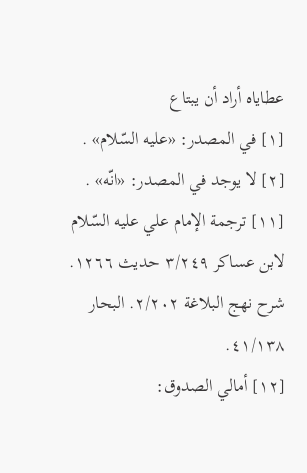عطاياه أراد أن يبتاع
[١] في المصدر: «عليه السّلام» .
[٢] لا يوجد في المصدر: «انّه» .
[١١] ترجمة الإمام علي عليه السّلام لابن عساكر ٣/٢٤٩ حديث ١٢٦٦. شرح نهج البلاغة ٢/٢٠٢. البحار ٤١/١٣٨.
[١٢] أمالي الصدوق: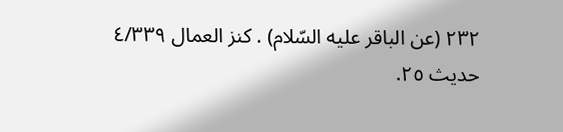٢٣٢ (عن الباقر عليه السّلام) . كنز العمال ٤/٣٣٩ حديث ٢٥.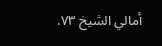أمالي الشيخ ٧٣.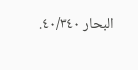البحار ٤٠/٣٤٠.